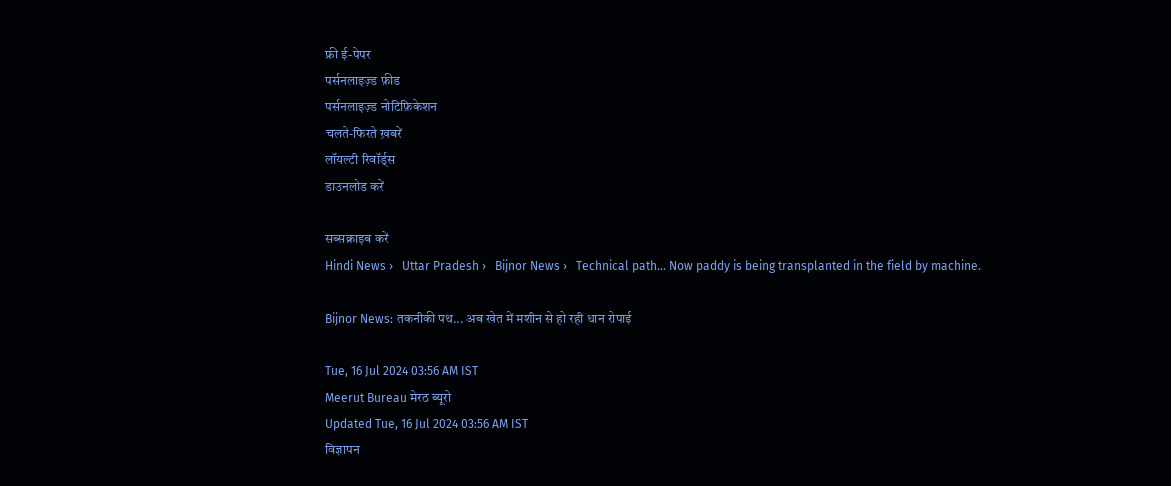फ्री ई-पेपर
पर्सनलाइज़्ड फ़ीड
पर्सनलाइज़्ड नोटिफ़िकेशन
चलते-फिरते ख़बरें
लॉयल्टी रिवॉर्ड्स
डाउनलोड करें

सब्सक्राइब करें
Hindi News ›   Uttar Pradesh ›   Bijnor News ›   Technical path... Now paddy is being transplanted in the field by machine.

Bijnor News: तकनीकी पथ... अब खेत में मशीन से हो रही धान रोपाई

Tue, 16 Jul 2024 03:56 AM IST
Meerut Bureau मेरठ ब्यूरो
Updated Tue, 16 Jul 2024 03:56 AM IST
विज्ञापन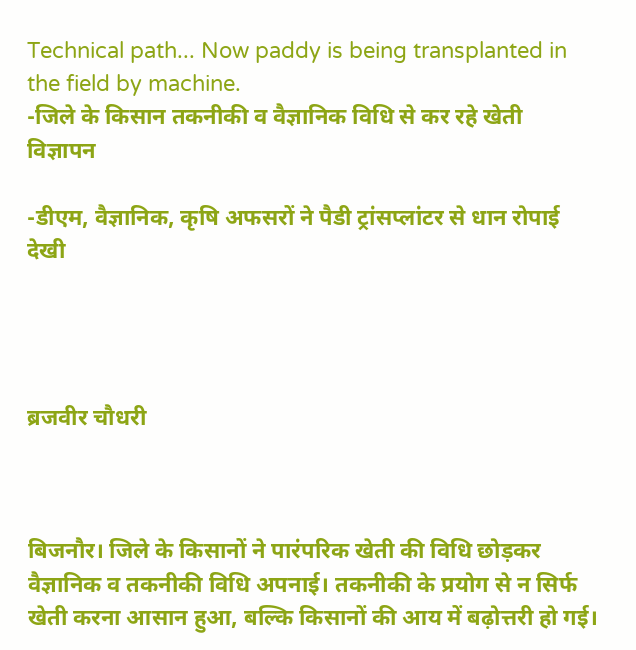Technical path... Now paddy is being transplanted in the field by machine.
-जिले के किसान तकनीकी व वैज्ञानिक विधि से कर रहे खेती
विज्ञापन

-डीएम, वैज्ञानिक, कृषि अफसरों ने पैडी ट्रांसप्लांटर से धान रोपाई देखी




ब्रजवीर चौधरी



बिजनौर। जिले के किसानों ने पारंपरिक खेती की विधि छोड़कर वैज्ञानिक व तकनीकी विधि अपनाई। तकनीकी के प्रयोग से न सिर्फ खेती करना आसान हुआ, बल्कि किसानों की आय में बढ़ोत्तरी हो गई।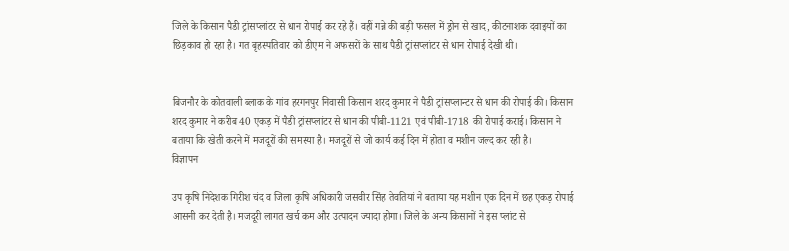जिले के किसान पैडी ट्रांसप्लांटर से धान रोपाई कर रहे हैं। वहीं गन्ने की बड़ी फसल में ड्रोन से खाद, कीटनाशक दवाइयों का छिड़काव हो रहा है। गत बृहस्पतिवार को डीएम ने अफसरों के साथ पैडी ट्रांसप्लांटर से धान रोपाई देखी थी।


बिजनौर के कोतवाली ब्लाक के गांव हरगनपुर निवासी किसान शरद कुमार ने पैडी ट्रांसप्लान्टर से धान की रोपाई की। किसान शरद कुमार ने करीब 40 एकड़ में पैडी ट्रांसप्लांटर से धान की पीबी-1121 एवं पीबी-1718 की रोपाई कराई। किसान ने बताया कि खेती करने में मजदूरों की समस्या है। मजदूरों से जो कार्य कई दिन में होता व मशीन जल्द कर रही है।
विज्ञापन

उप कृषि निदेशक गिरीश चंद व जिला कृषि अधिकारी जसवीर सिंह तेवतियां ने बताया यह मशीन एक दिन में छह एकड़ रोपाई आसनी कर देती है। मजदूरी लागत खर्च कम और उत्पादन ज्यादा होगा। जिले के अन्य किसानों ने इस प्लांट से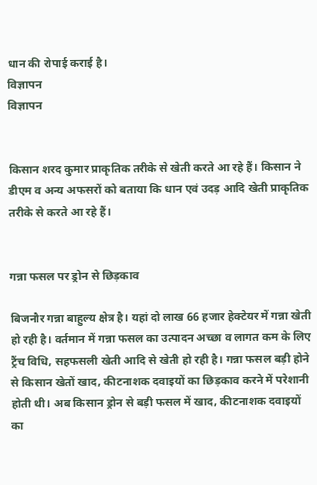धान की रोपाई कराई है।
विज्ञापन
विज्ञापन


किसान शरद कुमार प्राकृतिक तरीके से खेती करते आ रहे हैं। किसान ने डीएम व अन्य अफसरों को बताया कि धान एवं उदड़ आदि खेती प्राकृतिक तरीके से करते आ रहे हैं।


गन्ना फसल पर ड्रोन से छिड़काव

बिजनौर गन्ना बाहुल्य क्षेत्र है। यहां दो लाख 66 हजार हेक्टेयर में गन्ना खेती हो रही है। वर्तमान में गन्ना फसल का उत्पादन अच्छा व लागत कम के लिए ट्रैंच विधि, सहफसली खेती आदि से खेती हो रही है। गन्ना फसल बड़ी होने से किसान खेतों खाद, कीटनाशक दवाइयों का छिड़काव करने में परेशानी होती थी। अब किसान ड्रोन से बड़ी फसल में खाद, कीटनाशक दवाइयों का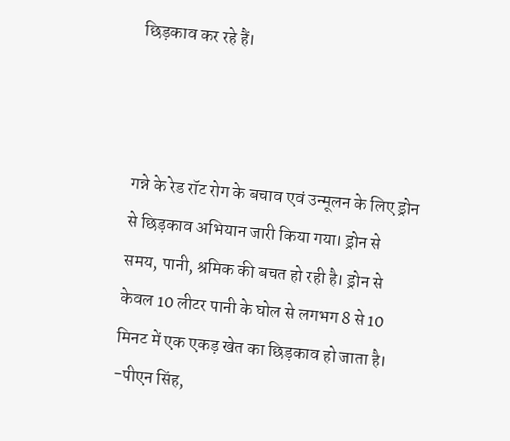छिड़काव कर रहे हैं।



गन्ने के रेड रॉट रोग के बचाव एवं उन्मूलन के लिए ड्रोन से छिड़काव अभियान जारी किया गया। ड्रोन से समय, पानी, श्रमिक की बचत हो रही है। ड्रोन से केवल 10 लीटर पानी के घोल से लगभग 8 से 10 मिनट में एक एकड़ खेत का छिड़काव हो जाता है। -पीएन सिंह,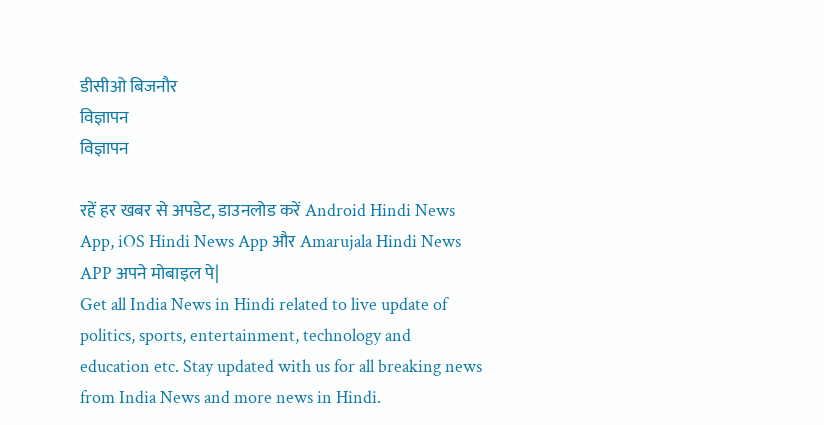डीसीओ बिजनौर
विज्ञापन
विज्ञापन

रहें हर खबर से अपडेट, डाउनलोड करें Android Hindi News App, iOS Hindi News App और Amarujala Hindi News APP अपने मोबाइल पे|
Get all India News in Hindi related to live update of politics, sports, entertainment, technology and education etc. Stay updated with us for all breaking news from India News and more news in Hindi.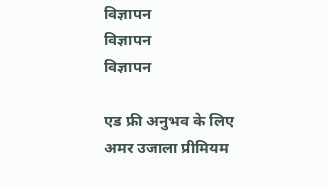विज्ञापन
विज्ञापन
विज्ञापन

एड फ्री अनुभव के लिए अमर उजाला प्रीमियम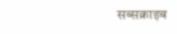सब्सक्राइब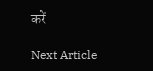करें

Next Article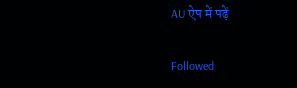AU ऐप में पढ़ें

Followed